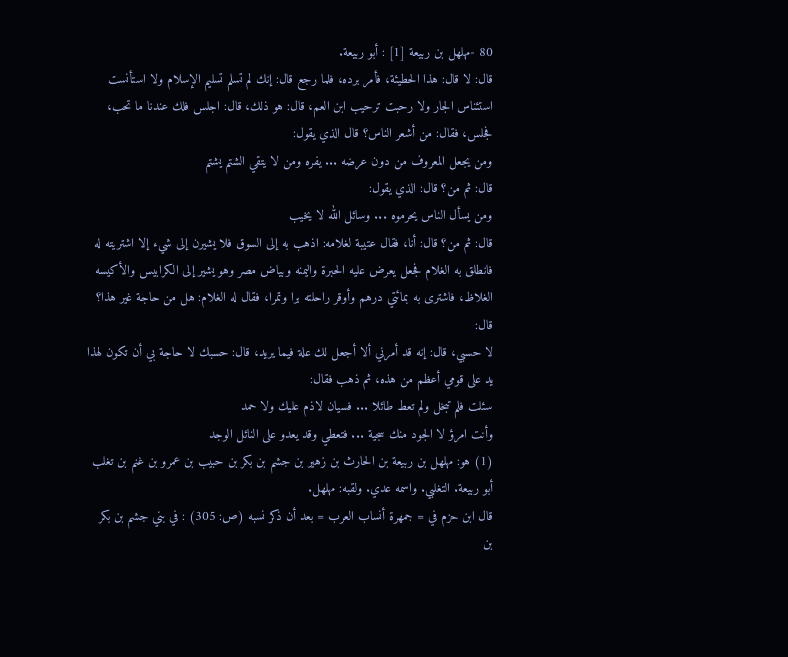80 -مهلهل بن ربيعة [1] : أبو ربيعة.
قال: لا قال: هذا الحطيئة، فأمر برده، فلما رجع قال: إنك لم تسلم تسليم الإسلام ولا استأنست استئناس الجار ولا رحبت ترحيب ابن العم، قال: هو ذلك، قال: اجلس فلك عندنا ما تحب، فجلس، فقال: من أشعر الناس؟ قال الذي يقول:
ومن يجعل المعروف من دون عرضه ... يفره ومن لا يتقي الشتم يشتم
قال: ثم من؟ قال: الذي يقول:
ومن يسأل الناس يحرموه ... وسائل الله لا يخيب
قال: ثم من؟ قال: أنا، فقال عتيبة لغلامه: اذهب به إلى السوق فلا يشيرن إلى شيء إلا اشتريته له فانطلق به الغلام فجعل يعرض عليه الحبرة واليمنه وبياض مصر وهو يشير إلى الكرابيس والأكيسه الغلاظ، فاشترى به بمائتي درهم وأوقر راحلته برا وتمرا، فقال له الغلام: هل من حاجة غير هذا؟ قال:
لا حسبي، قال: إنه قد أمرني ألا أجعل لك علة فيما يريد، قال: حسبك لا حاجة بي أن تكون لهذا يد على قومي أعظم من هذه، ثم ذهب فقال:
سئلت فلم تبخل ولم تعط طائلا ... فسيان لاذم عليك ولا حمد
وأنت امرؤ لا الجود منك سجية ... فتعطي وقد يعدو على النائل الوجد
(1) هو: مهلهل بن ربيعة بن الحارث بن زهير بن جشم بن بكر بن حبيب بن عمرو بن غنم بن تغلب أبو ربيعة. التغلبي. واسمه عدي. ولقبه: مهلهل.
قال ابن حزم في = جمهرة أنساب العرب = بعد أن ذكر نسبه (ص: 305) : في بني جشم بن بكر بن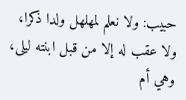حبيب: ولا نعلم لمهلهل ولدا ذكرا، ولا عقب له إلا من قبل ابنته ليلى، وهي أم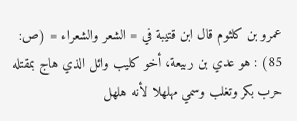عمرو بن كلثوم قال ابن قتيبة في = الشعر والشعراء = (ص: 85) : هو عدي بن ربيعة، أخو كليب وائل الذي هاج بمقتله حرب بكر وتغلب وسمي مهلهلا لأنه هلهل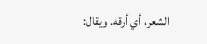الشعر، أي أرقه. ويقال: